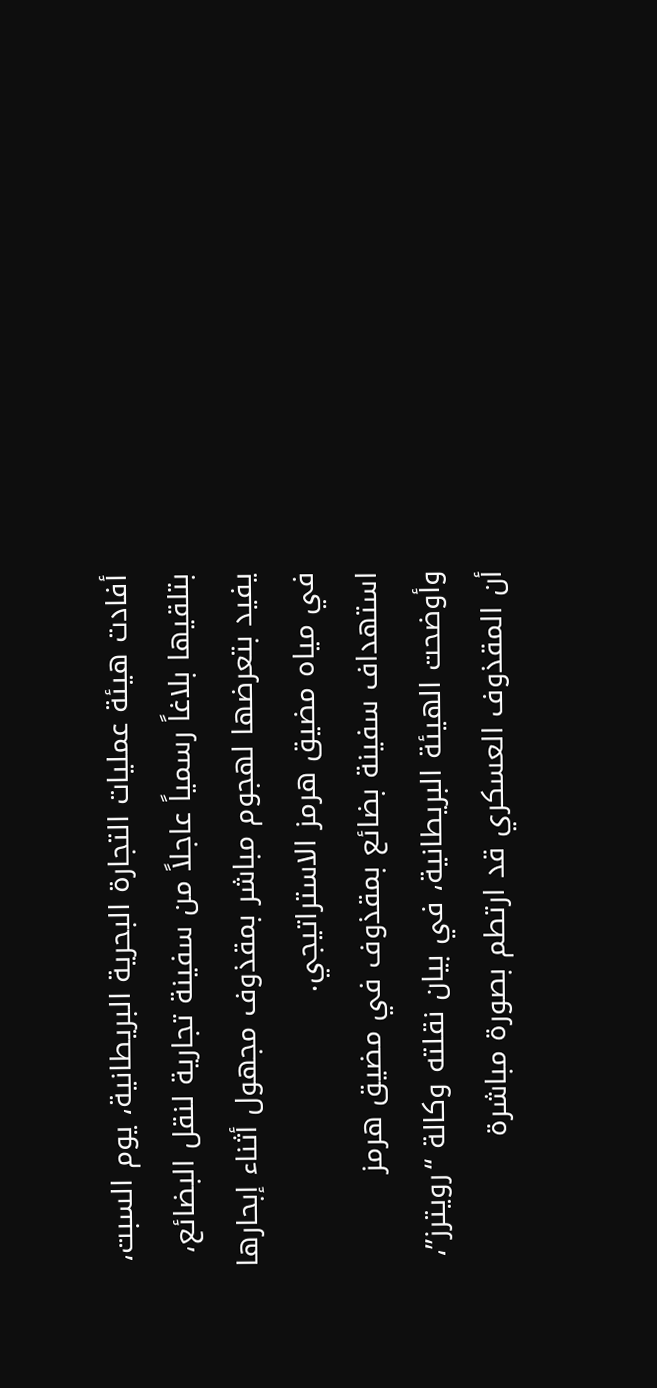أفادت هيئة عمليات التجارة البحرية البريطانية، يوم السبت، بتلقيها بلاغاً رسمياً عاجلاً من سفينة تجارية لنقل البضائع، يفيد بتعرضها لهجوم مباشر بمقذوف مجهول أثناء إبحارها في مياه مضيق هرمز الاستراتيجي.
استهداف سفينة بضائع بمقذوف في مضيق هرمز
وأوضحت الهيئة البريطانية، في بيان نقلته وكالة “رويترز”، أن المقذوف العسكري قد ارتطم بصورة مباشرة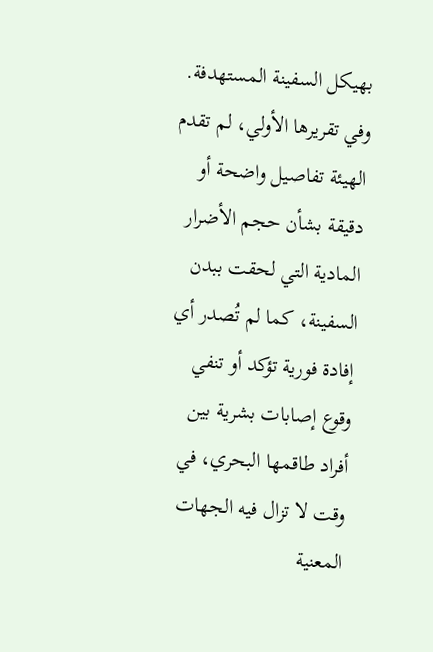بهيكل السفينة المستهدفة.
وفي تقريرها الأولي، لم تقدم الهيئة تفاصيل واضحة أو دقيقة بشأن حجم الأضرار المادية التي لحقت ببدن السفينة، كما لم تُصدر أي إفادة فورية تؤكد أو تنفي وقوع إصابات بشرية بين أفراد طاقمها البحري، في وقت لا تزال فيه الجهات المعنية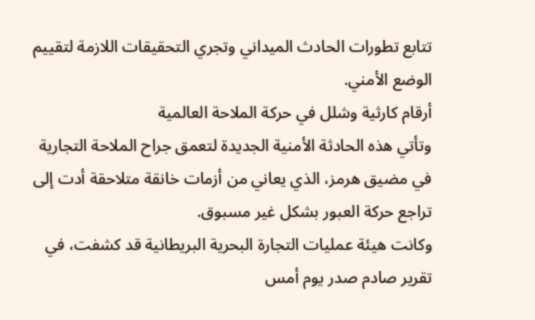تتابع تطورات الحادث الميداني وتجري التحقيقات اللازمة لتقييم الوضع الأمني.
أرقام كارثية وشلل في حركة الملاحة العالمية
وتأتي هذه الحادثة الأمنية الجديدة لتعمق جراح الملاحة التجارية في مضيق هرمز، الذي يعاني من أزمات خانقة متلاحقة أدت إلى تراجع حركة العبور بشكل غير مسبوق.
وكانت هيئة عمليات التجارة البحرية البريطانية قد كشفت، في تقرير صادم صدر يوم أمس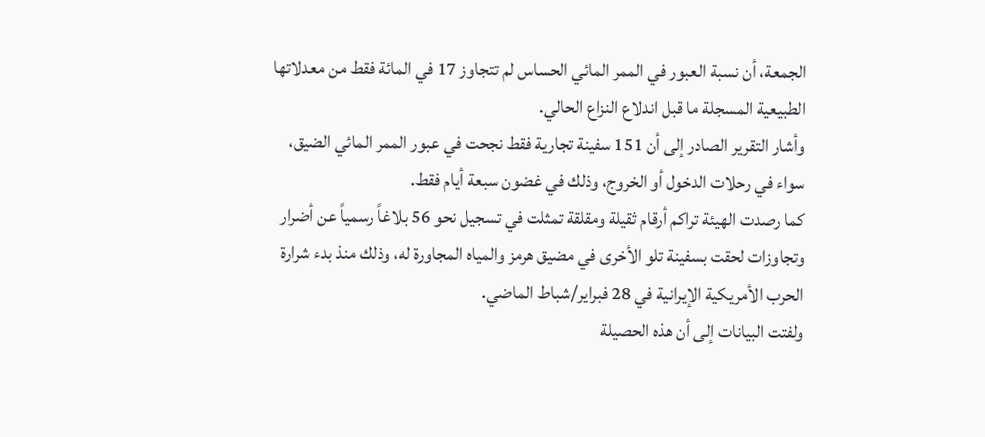الجمعة، أن نسبة العبور في الممر المائي الحساس لم تتجاوز 17 في المائة فقط من معدلاتها الطبيعية المسجلة ما قبل اندلاع النزاع الحالي.
وأشار التقرير الصادر إلى أن 151 سفينة تجارية فقط نجحت في عبور الممر المائي الضيق، سواء في رحلات الدخول أو الخروج، وذلك في غضون سبعة أيام فقط.
كما رصدت الهيئة تراكم أرقام ثقيلة ومقلقة تمثلت في تسجيل نحو 56 بلاغاً رسمياً عن أضرار وتجاوزات لحقت بسفينة تلو الأخرى في مضيق هرمز والمياه المجاورة له، وذلك منذ بدء شرارة الحرب الأمريكية الإيرانية في 28 فبراير/شباط الماضي.
ولفتت البيانات إلى أن هذه الحصيلة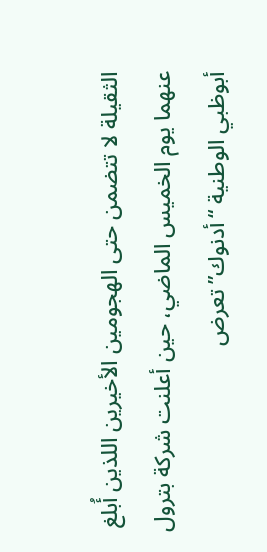الثقيلة لا تتضمن حتى الهجومين الأخيرين اللذين أُبلغ عنهما يوم الخميس الماضي، حين أعلنت شركة بترول أبوظبي الوطنية “أدنوك” تعرض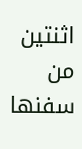اثنتين من سفنها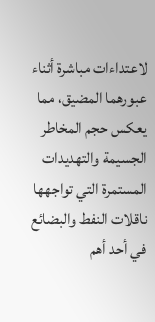لاعتداءات مباشرة أثناء عبورهما المضيق، مما يعكس حجم المخاطر الجسيمة والتهديدات المستمرة التي تواجهها ناقلات النفط والبضائع في أحد أهم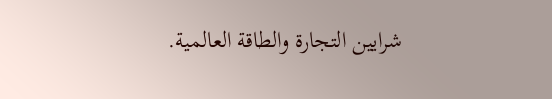شرايين التجارة والطاقة العالمية.